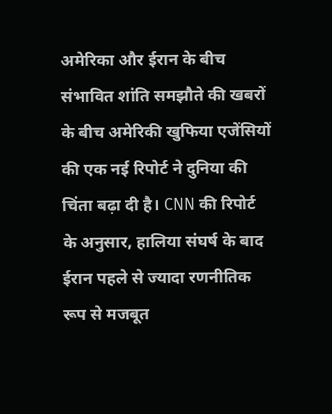अमेरिका और ईरान के बीच संभावित शांति समझौते की खबरों के बीच अमेरिकी खुफिया एजेंसियों की एक नई रिपोर्ट ने दुनिया की चिंता बढ़ा दी है। CNN की रिपोर्ट के अनुसार, हालिया संघर्ष के बाद ईरान पहले से ज्यादा रणनीतिक रूप से मजबूत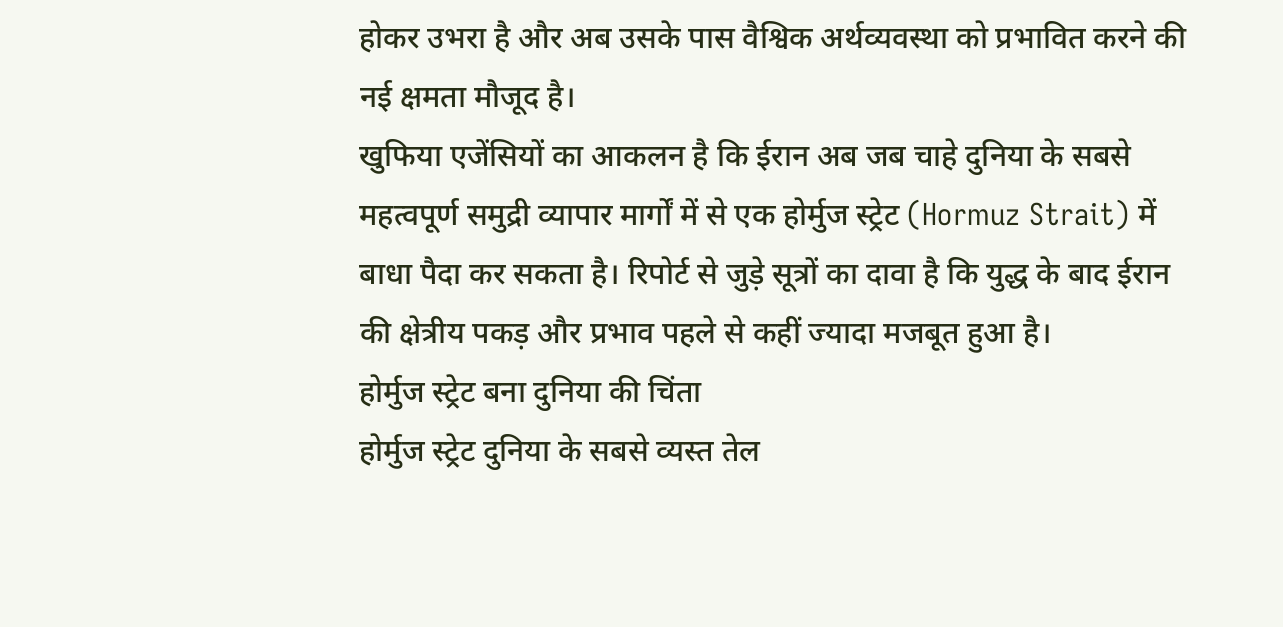होकर उभरा है और अब उसके पास वैश्विक अर्थव्यवस्था को प्रभावित करने की नई क्षमता मौजूद है।
खुफिया एजेंसियों का आकलन है कि ईरान अब जब चाहे दुनिया के सबसे महत्वपूर्ण समुद्री व्यापार मार्गों में से एक होर्मुज स्ट्रेट (Hormuz Strait) में बाधा पैदा कर सकता है। रिपोर्ट से जुड़े सूत्रों का दावा है कि युद्ध के बाद ईरान की क्षेत्रीय पकड़ और प्रभाव पहले से कहीं ज्यादा मजबूत हुआ है।
होर्मुज स्ट्रेट बना दुनिया की चिंता
होर्मुज स्ट्रेट दुनिया के सबसे व्यस्त तेल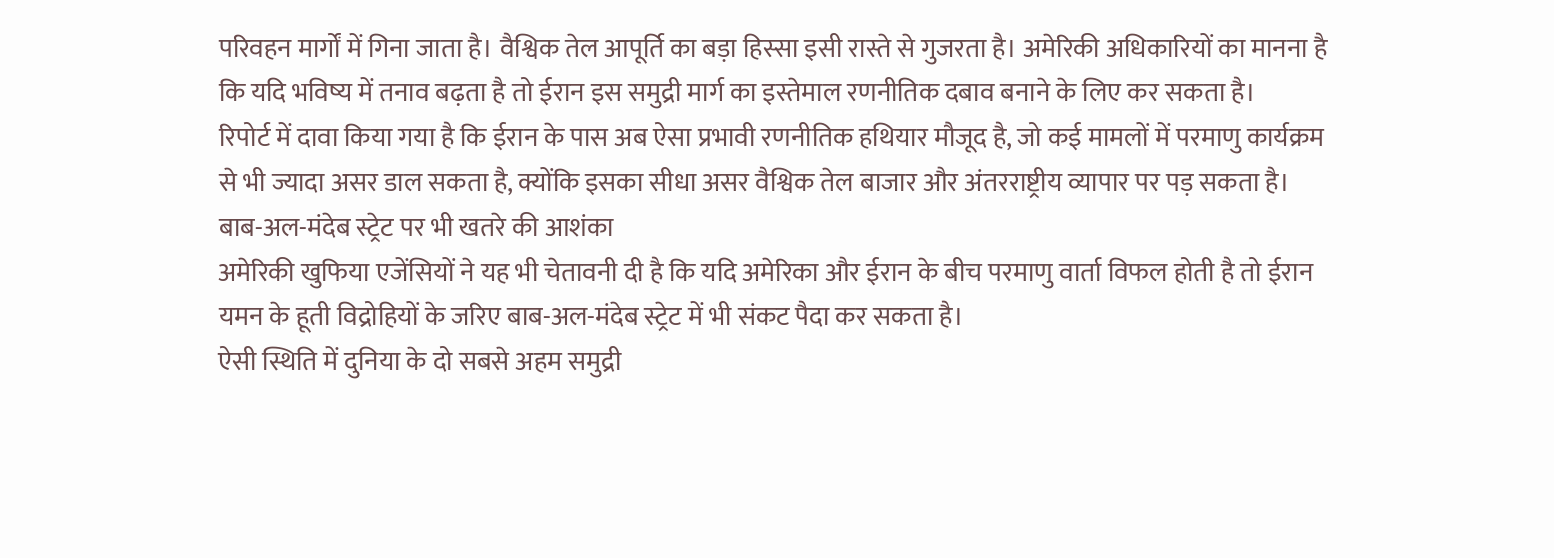परिवहन मार्गों में गिना जाता है। वैश्विक तेल आपूर्ति का बड़ा हिस्सा इसी रास्ते से गुजरता है। अमेरिकी अधिकारियों का मानना है कि यदि भविष्य में तनाव बढ़ता है तो ईरान इस समुद्री मार्ग का इस्तेमाल रणनीतिक दबाव बनाने के लिए कर सकता है।
रिपोर्ट में दावा किया गया है कि ईरान के पास अब ऐसा प्रभावी रणनीतिक हथियार मौजूद है, जो कई मामलों में परमाणु कार्यक्रम से भी ज्यादा असर डाल सकता है, क्योंकि इसका सीधा असर वैश्विक तेल बाजार और अंतरराष्ट्रीय व्यापार पर पड़ सकता है।
बाब-अल-मंदेब स्ट्रेट पर भी खतरे की आशंका
अमेरिकी खुफिया एजेंसियों ने यह भी चेतावनी दी है कि यदि अमेरिका और ईरान के बीच परमाणु वार्ता विफल होती है तो ईरान यमन के हूती विद्रोहियों के जरिए बाब-अल-मंदेब स्ट्रेट में भी संकट पैदा कर सकता है।
ऐसी स्थिति में दुनिया के दो सबसे अहम समुद्री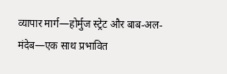व्यापार मार्ग—होर्मुज स्ट्रेट और बाब-अल-मंदेब—एक साथ प्रभावित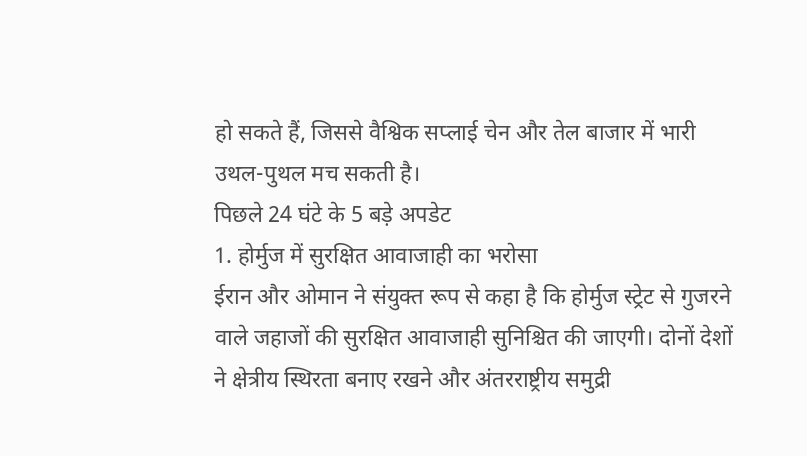हो सकते हैं, जिससे वैश्विक सप्लाई चेन और तेल बाजार में भारी उथल-पुथल मच सकती है।
पिछले 24 घंटे के 5 बड़े अपडेट
1. होर्मुज में सुरक्षित आवाजाही का भरोसा
ईरान और ओमान ने संयुक्त रूप से कहा है कि होर्मुज स्ट्रेट से गुजरने वाले जहाजों की सुरक्षित आवाजाही सुनिश्चित की जाएगी। दोनों देशों ने क्षेत्रीय स्थिरता बनाए रखने और अंतरराष्ट्रीय समुद्री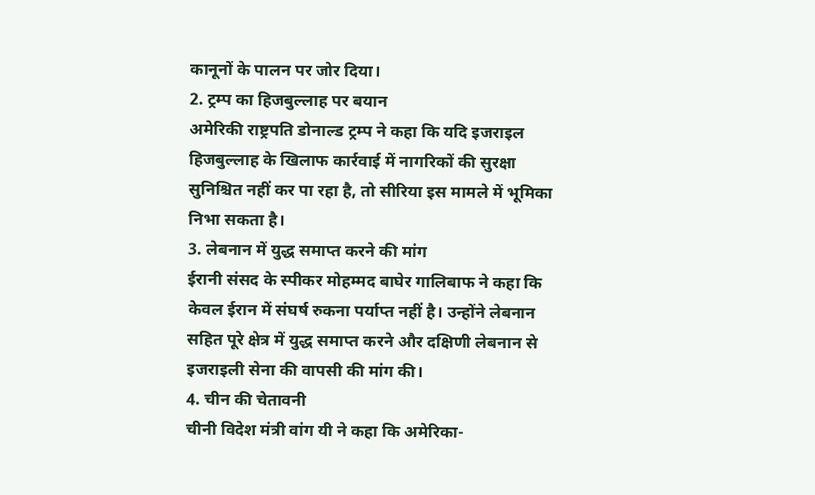कानूनों के पालन पर जोर दिया।
2. ट्रम्प का हिजबुल्लाह पर बयान
अमेरिकी राष्ट्रपति डोनाल्ड ट्रम्प ने कहा कि यदि इजराइल हिजबुल्लाह के खिलाफ कार्रवाई में नागरिकों की सुरक्षा सुनिश्चित नहीं कर पा रहा है, तो सीरिया इस मामले में भूमिका निभा सकता है।
3. लेबनान में युद्ध समाप्त करने की मांग
ईरानी संसद के स्पीकर मोहम्मद बाघेर गालिबाफ ने कहा कि केवल ईरान में संघर्ष रुकना पर्याप्त नहीं है। उन्होंने लेबनान सहित पूरे क्षेत्र में युद्ध समाप्त करने और दक्षिणी लेबनान से इजराइली सेना की वापसी की मांग की।
4. चीन की चेतावनी
चीनी विदेश मंत्री वांग यी ने कहा कि अमेरिका-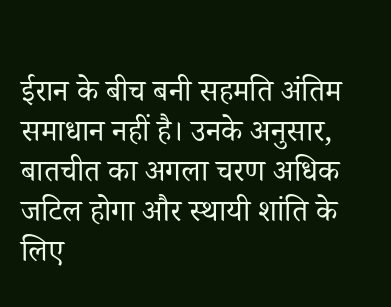ईरान के बीच बनी सहमति अंतिम समाधान नहीं है। उनके अनुसार, बातचीत का अगला चरण अधिक जटिल होगा और स्थायी शांति के लिए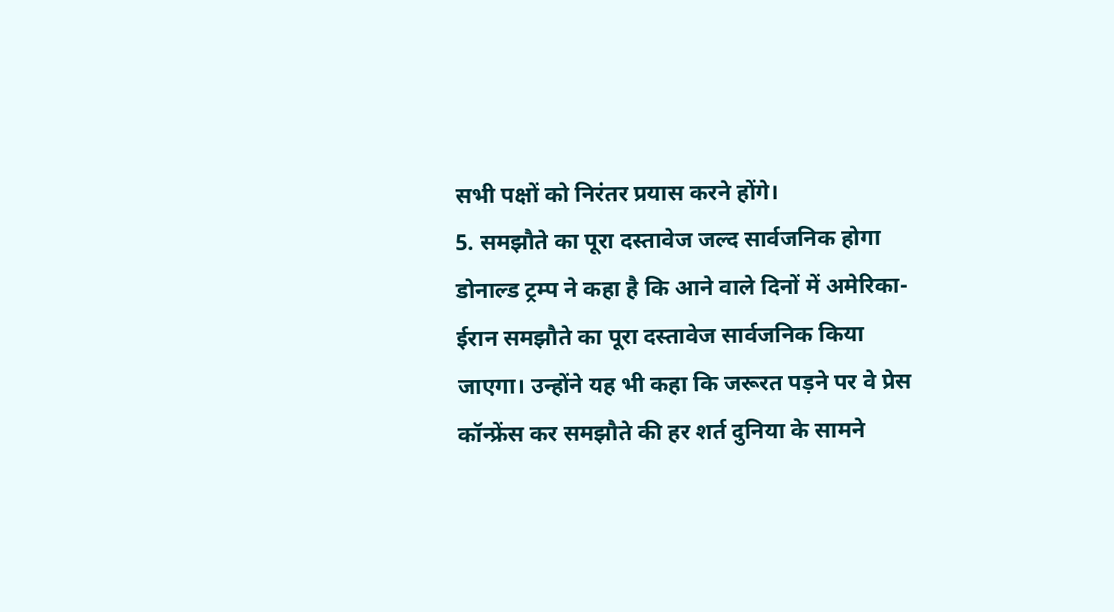सभी पक्षों को निरंतर प्रयास करने होंगे।
5. समझौते का पूरा दस्तावेज जल्द सार्वजनिक होगा
डोनाल्ड ट्रम्प ने कहा है कि आने वाले दिनों में अमेरिका-ईरान समझौते का पूरा दस्तावेज सार्वजनिक किया जाएगा। उन्होंने यह भी कहा कि जरूरत पड़ने पर वे प्रेस कॉन्फ्रेंस कर समझौते की हर शर्त दुनिया के सामने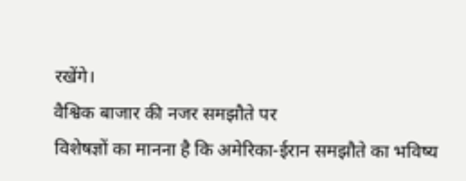रखेंगे।
वैश्विक बाजार की नजर समझौते पर
विशेषज्ञों का मानना है कि अमेरिका-ईरान समझौते का भविष्य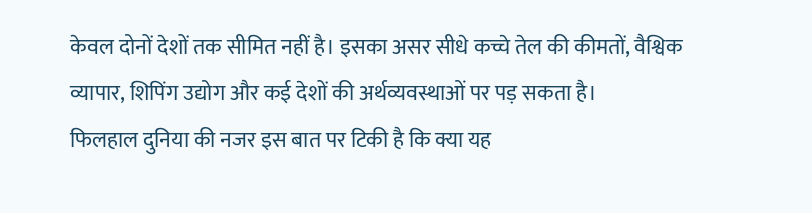केवल दोनों देशों तक सीमित नहीं है। इसका असर सीधे कच्चे तेल की कीमतों, वैश्विक व्यापार, शिपिंग उद्योग और कई देशों की अर्थव्यवस्थाओं पर पड़ सकता है।
फिलहाल दुनिया की नजर इस बात पर टिकी है कि क्या यह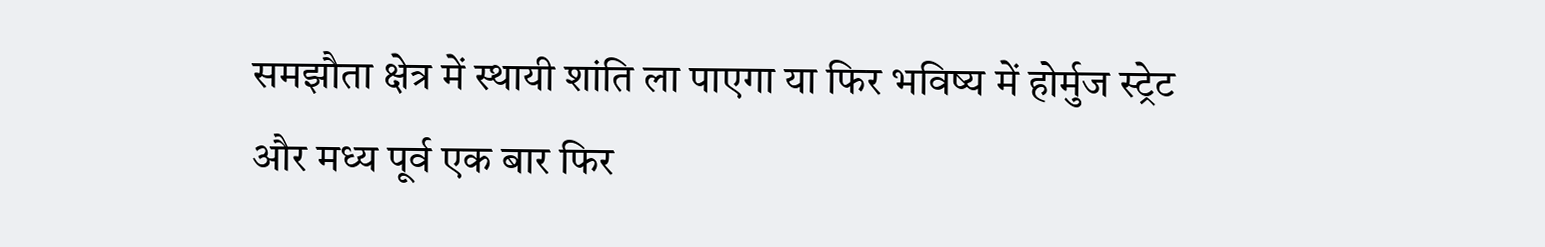समझौता क्षेत्र में स्थायी शांति ला पाएगा या फिर भविष्य में होर्मुज स्ट्रेट और मध्य पूर्व एक बार फिर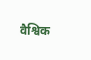वैश्विक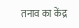तनाव का केंद्र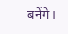बनेंगे।